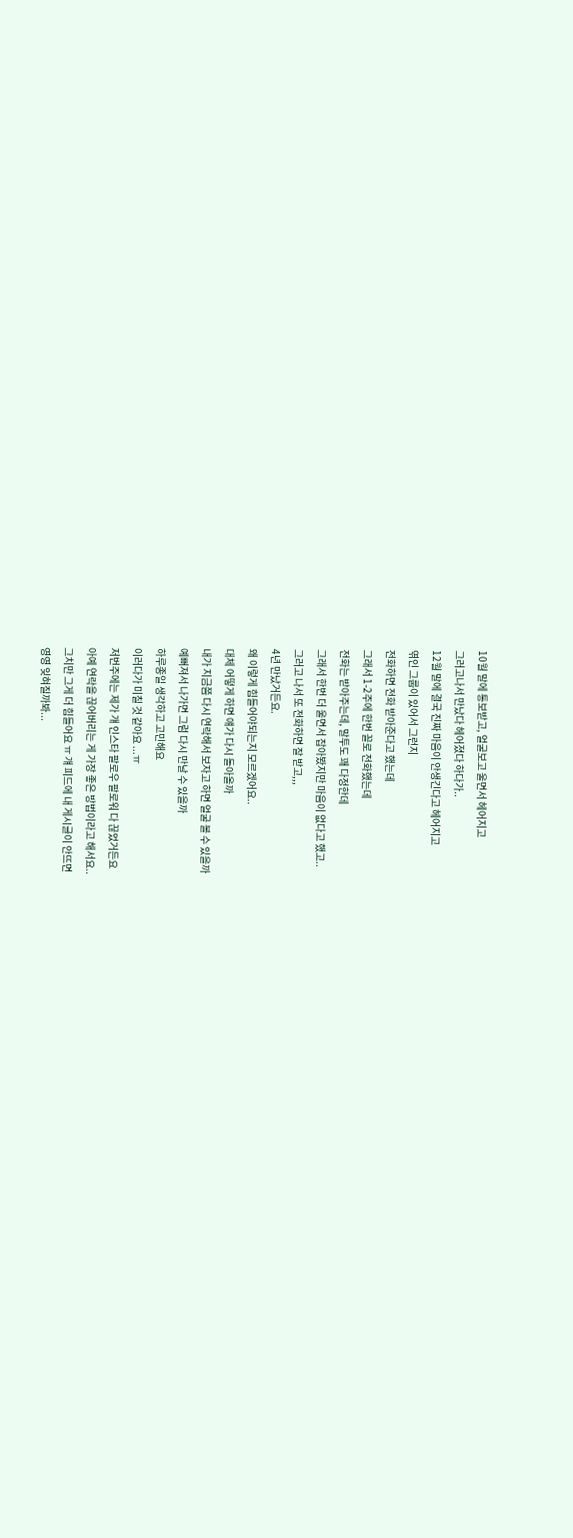10월 말에 통보받고, 얼굴보고 울면서 헤어지고
그러고나서 만났다 헤어졌다 하다가..
12월 말에 결국 진짜 마음이 안생긴다고 헤어지고
엮인 그룹이 있어서 그런지
전화하면 전화 받아준다고 했는데
그래서 1-2주에 한번 꼴로 전화했는데
전화는 받아주는데, 말투도 꽤 다정한데
그래서 한번 더 울면서 잡아봤지만 마음이 없다고 했고..
그러고 나서 또 전화하면 잘 받고,,,
4년 만났거든요.
왜 이렇게 힘들어야되는지 모르겠어요..
대체 어떻게 하면 얘가 다시 돌아올까
내가 지금쯤 다시 연락해서 보자고 하면 얼굴 볼 수 있을까
예뻐져서 나가면 그럼 다시 만날 수 있을까
하루종일 생각하고 고민해요
이러다가 미칠 것 같아요 ...ㅠ
저번주에는 제가 걔 인스타 팔로우 팔로워 다 끊었거든요
아예 연락을 끊어버리는 게 가장 좋은 방법이라고 해서요..
그치만 그게 더 힘들어요 ㅠ 걔 피드에 내 게시글이 안뜨면
영영 잊혀질까봐...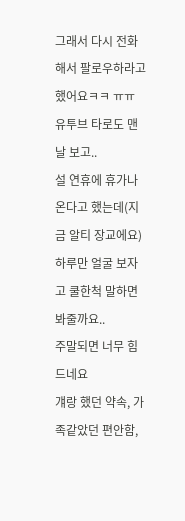그래서 다시 전화해서 팔로우하라고 했어요ㅋㅋ ㅠㅠ
유투브 타로도 맨날 보고..
설 연휴에 휴가나온다고 했는데(지금 알티 장교에요)
하루만 얼굴 보자고 쿨한척 말하면
봐줄까요..
주말되면 너무 힘드네요
걔랑 했던 약속, 가족같았던 편안함,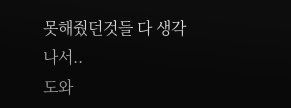못해줬던것들 다 생각나서..
도와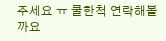주세요 ㅠ 쿨한척 연락해볼까요